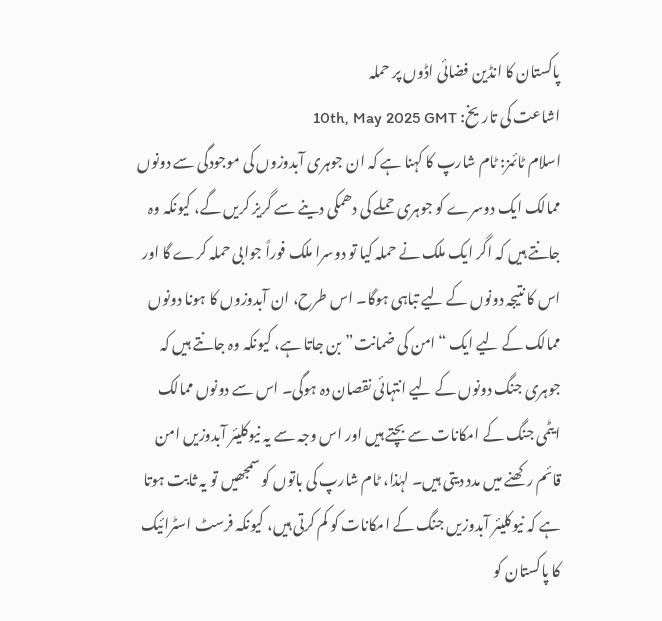پاکستان کا انڈین فضائی اڈوں پر حملہ
اشاعت کی تاریخ: 10th, May 2025 GMT
اسلام ٹائمز: ٹام شارپ کا کہنا ہے کہ ان جوہری آبدوزوں کی موجودگی سے دونوں ممالک ایک دوسرے کو جوہری حملے کی دھمکی دینے سے گریز کریں گے، کیونکہ وہ جانتے ہیں کہ اگر ایک ملک نے حملہ کیا تو دوسرا ملک فوراً جوابی حملہ کرے گا اور اس کا نتیجہ دونوں کے لیے تباہی ہوگا۔ اس طرح، ان آبدوزوں کا ہونا دونوں ممالک کے لیے ایک “امن کی ضمانت” بن جاتا ہے، کیونکہ وہ جانتے ہیں کہ جوہری جنگ دونوں کے لیے انتہائی نقصان دہ ہوگی۔ اس سے دونوں ممالک ایٹمی جنگ کے امکانات سے بچتے ہیں اور اس وجہ سے یہ نیوکلیئر آبدوزیں امن قائم رکھنے میں مدد دیتی ہیں۔ لہٰذا، ٹام شارپ کی باتوں کو سمجھیں تو یہ ثابت ہوتا ہے کہ نیوکلیئر آبدوزیں جنگ کے امکانات کو کم کرتی ہیں، کیونکہ فرسٹ اسٹرائیک کا پاکستان کو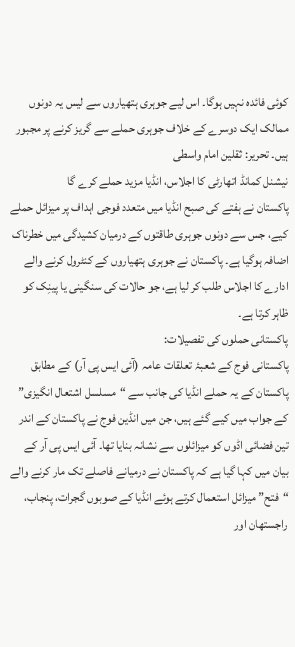کوئی فائدہ نہیں ہوگا۔ اس لیے جوہری ہتھیاروں سے لیس یہ دونوں ممالک ایک دوسرے کے خلاف جوہری حملے سے گریز کرنے پر مجبور ہیں۔ تحریر: ثقلین امام واسطی
نیشنل کمانڈ اتھارٹی کا اجلاس، انڈیا مزید حملے کرے گا
پاکستان نے ہفتے کی صبح انڈیا میں متعدد فوجی اہداف پر میزائل حملے کیے، جس سے دونوں جوہری طاقتوں کے درمیان کشیدگی میں خطرناک اضافہ ہوگیا ہے۔ پاکستان نے جوہری ہتھیاروں کے کنٹرول کرنے والے ادارے کا اجلاس طلب کر لیا ہے، جو حالات کی سنگینی یا پینِک کو ظاہر کرتا ہے۔
پاکستانی حملوں کی تفصیلات:
پاکستانی فوج کے شعبۂ تعلقات عامہ (آئی ایس پی آر) کے مطابق پاکستان کے یہ حملے انڈیا کی جانب سے “مسلسل اشتعال انگیزی” کے جواب میں کیے گئے ہیں، جن میں انڈین فوج نے پاکستان کے اندر تین فضائی اڈوں کو میزائلوں سے نشانہ بنایا تھا۔ آئی ایس پی آر کے بیان میں کہا گیا ہے کہ پاکستان نے درمیانے فاصلے تک مار کرنے والے “فتح” میزائل استعمال کرتے ہوئے انڈیا کے صوبوں گجرات، پنجاب، راجستھان اور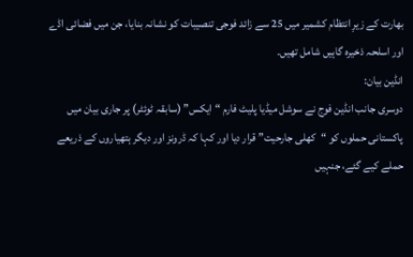بھارت کے زیرِ انتظام کشمیر میں 25 سے زائد فوجی تنصیبات کو نشانہ بنایا، جن میں فضائی اڈے اور اسلحہ ذخیرہ گاہیں شامل تھیں۔
انڈین بیان:
دوسری جانب انڈین فوج نے سوشل میڈیا پلیٹ فارم “ایکس” (سابقہ ٹوئٹر) پر جاری بیان میں پاکستانی حملوں کو “کھلی جارحیت” قرار دیا اور کہا کہ ڈرونز اور دیگر ہتھیاروں کے ذریعے حملے کیے گئے، جنہیں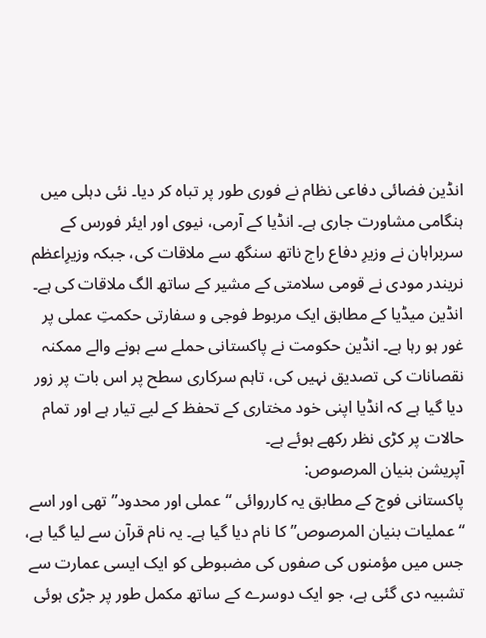انڈین فضائی دفاعی نظام نے فوری طور پر تباہ کر دیا۔ نئی دہلی میں ہنگامی مشاورت جاری ہے۔ انڈیا کے آرمی، نیوی اور ایئر فورس کے سربراہان نے وزیرِ دفاع راج ناتھ سنگھ سے ملاقات کی، جبکہ وزیرِاعظم نریندر مودی نے قومی سلامتی کے مشیر کے ساتھ الگ ملاقات کی ہے۔ انڈین میڈیا کے مطابق ایک مربوط فوجی و سفارتی حکمتِ عملی پر غور ہو رہا ہے۔ انڈین حکومت نے پاکستانی حملے سے ہونے والے ممکنہ نقصانات کی تصدیق نہیں کی، تاہم سرکاری سطح پر اس بات پر زور دیا گیا ہے کہ انڈیا اپنی خود مختاری کے تحفظ کے لیے تیار ہے اور تمام حالات پر کڑی نظر رکھے ہوئے ہے۔
آپریشن بنیان المرصوص:
پاکستانی فوج کے مطابق یہ کارروائی “عملی اور محدود” تھی اور اسے “عملیات بنیان المرصوص” کا نام دیا گیا ہے۔ یہ نام قرآن سے لیا گیا ہے، جس میں مؤمنوں کی صفوں کی مضبوطی کو ایک ایسی عمارت سے تشبیہ دی گئی ہے، جو ایک دوسرے کے ساتھ مکمل طور پر جڑی ہوئی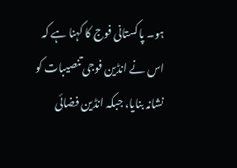ہو۔ پاکستانی فوج کا کہنا ہے کہ اس نے انڈین فوجی تنصیبات کو نشانہ بنایا، جبکہ انڈین فضائی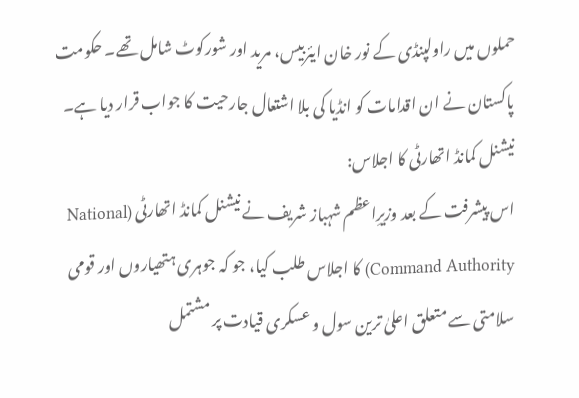حملوں میں راولپنڈی کے نور خان ایئربیس، مرید اور شورکوٹ شامل تھے۔ حکومت پاکستان نے ان اقدامات کو انڈیا کی بلا اشتعال جارحیت کا جواب قرار دیا ہے۔
نیشنل کمانڈ اتھارٹی کا اجلاس:
اس پیشرفت کے بعد وزیرِاعظم شہباز شریف نے نیشنل کمانڈ اتھارٹی (National Command Authority) کا اجلاس طلب کیا، جو کہ جوہری ہتھیاروں اور قومی سلامتی سے متعلق اعلیٰ ترین سول و عسکری قیادت پر مشتمل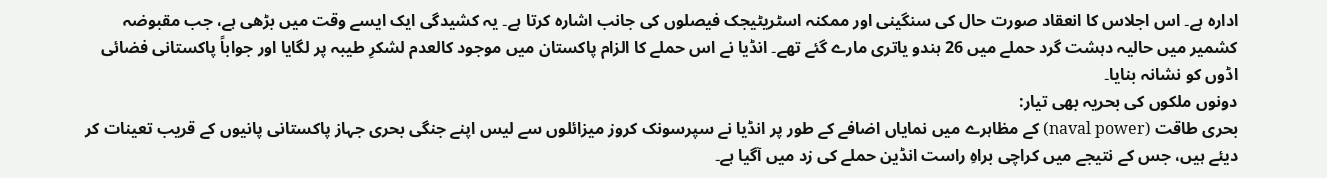ادارہ ہے۔ اس اجلاس کا انعقاد صورت حال کی سنگینی اور ممکنہ اسٹریٹیجک فیصلوں کی جانب اشارہ کرتا ہے۔ یہ کشیدگی ایک ایسے وقت میں بڑھی ہے، جب مقبوضہ کشمیر میں حالیہ دہشت گرد حملے میں 26 ہندو یاتری مارے گئے تھے۔ انڈیا نے اس حملے کا الزام پاکستان میں موجود کالعدم لشکرِ طیبہ پر لگایا اور جواباً پاکستانی فضائی اڈوں کو نشانہ بنایا۔
دونوں ملکوں کی بحریہ بھی تیار:
بحری طاقت (naval power) کے مظاہرے میں نمایاں اضافے کے طور پر انڈیا نے سپرسونک کروز میزائلوں سے لیس اپنے جنگی بحری جہاز پاکستانی پانیوں کے قریب تعینات کر دیئے ہیں، جس کے نتیجے میں کراچی براہِ راست انڈین حملے کی زد میں آگیا ہے۔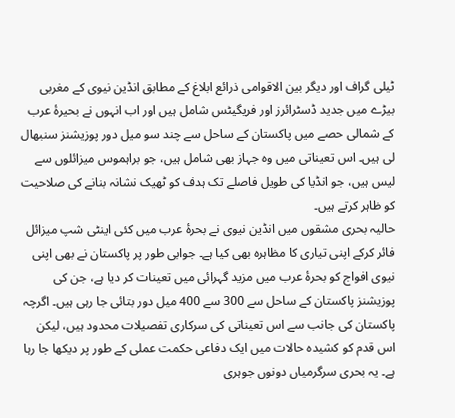ٹیلی گراف اور دیگر بین الاقوامی ذرائع ابلاغ کے مطابق انڈین نیوی کے مغربی بیڑے میں جدید ڈسٹرائرز اور فریگیٹس شامل ہیں اور اب انہوں نے بحیرۂ عرب کے شمالی حصے میں پاکستان کے ساحل سے چند سو میل دور پوزیشنز سنبھال لی ہیں۔ اس تعیناتی میں وہ جہاز بھی شامل ہیں، جو براہموس میزائلوں سے لیس ہیں، جو انڈیا کی طویل فاصلے تک ہدف کو ٹھیک نشانہ بنانے کی صلاحیت کو ظاہر کرتے ہیں۔
حالیہ بحری مشقوں میں انڈین نیوی نے بحرۂ عرب میں کئی اینٹی شپ میزائل فائر کرکے اپنی تیاری کا مظاہرہ بھی کیا ہے۔ جوابی طور پر پاکستان نے بھی اپنی نیوی افواج کو بحرۂ عرب میں مزید گہرائی میں تعینات کر دیا ہے، جن کی پوزیشنز پاکستان کے ساحل سے 300 سے 400 میل دور بتائی جا رہی ہیں۔ اگرچہ پاکستان کی جانب سے اس تعیناتی کی سرکاری تفصیلات محدود ہیں، لیکن اس قدم کو کشیدہ حالات میں ایک دفاعی حکمت عملی کے طور پر دیکھا جا رہا ہے۔ یہ بحری سرگرمیاں دونوں جوہری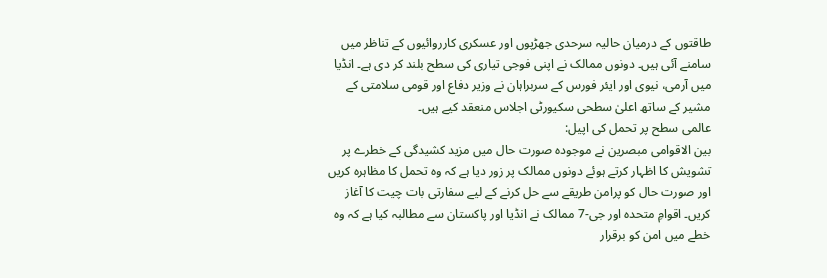طاقتوں کے درمیان حالیہ سرحدی جھڑپوں اور عسکری کارروائیوں کے تناظر میں سامنے آئی ہیں۔ دونوں ممالک نے اپنی فوجی تیاری کی سطح بلند کر دی ہے۔ انڈیا میں آرمی، نیوی اور ایئر فورس کے سربراہان نے وزیر دفاع اور قومی سلامتی کے مشیر کے ساتھ اعلیٰ سطحی سکیورٹی اجلاس منعقد کیے ہیں۔
عالمی سطح پر تحمل کی اپیل:
بین الاقوامی مبصرین نے موجودہ صورت حال میں مزید کشیدگی کے خطرے پر تشویش کا اظہار کرتے ہوئے دونوں ممالک پر زور دیا ہے کہ وہ تحمل کا مظاہرہ کریں اور صورت حال کو پرامن طریقے سے حل کرنے کے لیے سفارتی بات چیت کا آغاز کریں۔ اقوامِ متحدہ اور جی-7 ممالک نے انڈیا اور پاکستان سے مطالبہ کیا ہے کہ وہ خطے میں امن کو برقرار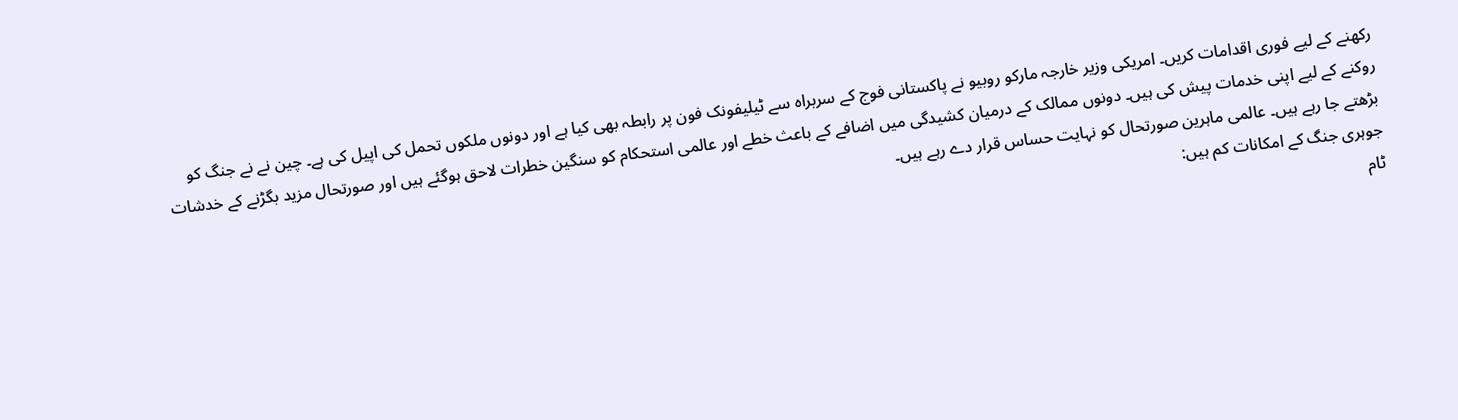رکھنے کے لیے فوری اقدامات کریں۔ امریکی وزیر خارجہ مارکو روبیو نے پاکستانی فوج کے سربراہ سے ٹیلیفونک فون پر رابطہ بھی کیا ہے اور دونوں ملکوں تحمل کی اپیل کی ہے۔ چین نے نے جنگ کو روکنے کے لیے اپنی خدمات پیش کی ہیں۔ دونوں ممالک کے درمیان کشیدگی میں اضافے کے باعث خطے اور عالمی استحکام کو سنگین خطرات لاحق ہوگئے ہیں اور صورتحال مزید بگڑنے کے خدشات بڑھتے جا رہے ہیں۔ عالمی ماہرین صورتحال کو نہایت حساس قرار دے رہے ہیں۔
جوہری جنگ کے امکانات کم ہیں:
ٹام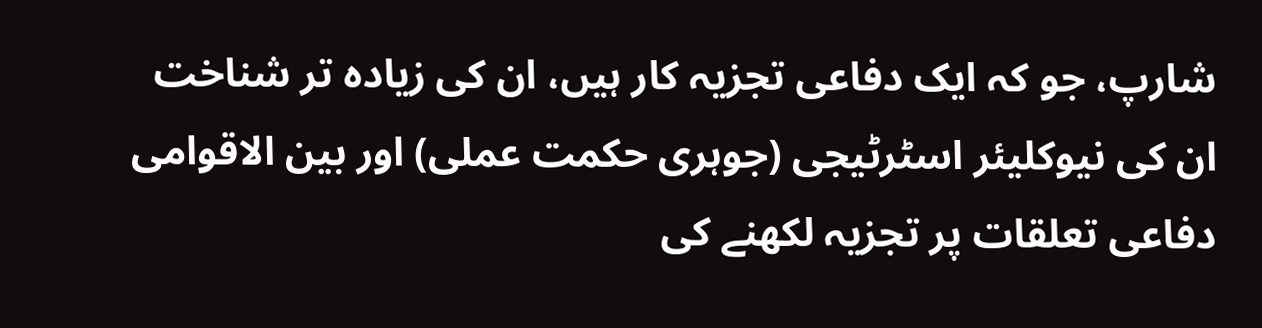شارپ، جو کہ ایک دفاعی تجزیہ کار ہیں، ان کی زیادہ تر شناخت ان کی نیوکلیئر اسٹرٹیجی (جوہری حکمت عملی) اور بین الاقوامی دفاعی تعلقات پر تجزیہ لکھنے کی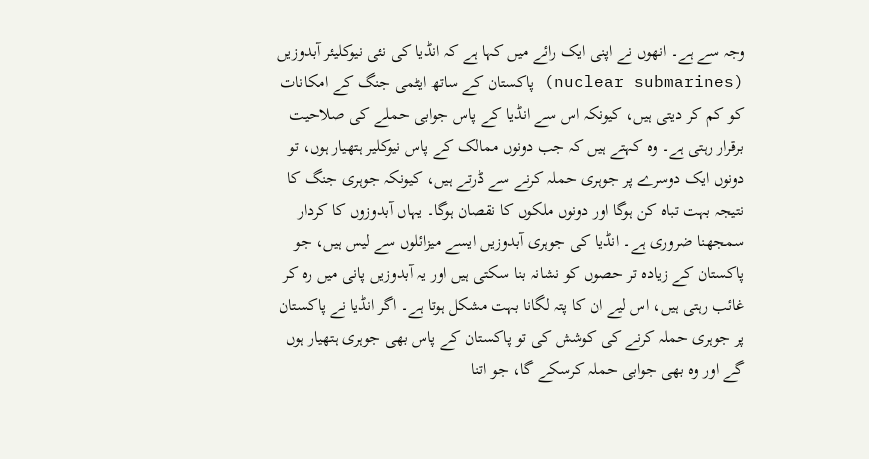وجہ سے ہے۔ انھوں نے اپنی ایک رائے میں کہا ہے کہ انڈیا کی نئی نیوکلیئر آبدوزیں (nuclear submarines) پاکستان کے ساتھ ایٹمی جنگ کے امکانات کو کم کر دیتی ہیں، کیونکہ اس سے انڈیا کے پاس جوابی حملے کی صلاحیت برقرار رہتی ہے۔ وہ کہتے ہیں کہ جب دونوں ممالک کے پاس نیوکلیر ہتھیار ہوں، تو دونوں ایک دوسرے پر جوہری حملہ کرنے سے ڈرتے ہیں، کیونکہ جوہری جنگ کا نتیجہ بہت تباہ کن ہوگا اور دونوں ملکوں کا نقصان ہوگا۔ یہاں آبدوزوں کا کردار سمجھنا ضروری ہے۔ انڈیا کی جوہری آبدوزیں ایسے میزائلوں سے لیس ہیں، جو پاکستان کے زیادہ تر حصوں کو نشانہ بنا سکتی ہیں اور یہ آبدوزیں پانی میں رہ کر غائب رہتی ہیں، اس لیے ان کا پتہ لگانا بہت مشکل ہوتا ہے۔ اگر انڈیا نے پاکستان پر جوہری حملہ کرنے کی کوشش کی تو پاکستان کے پاس بھی جوہری ہتھیار ہوں گے اور وہ بھی جوابی حملہ کرسکے گا، جو اتنا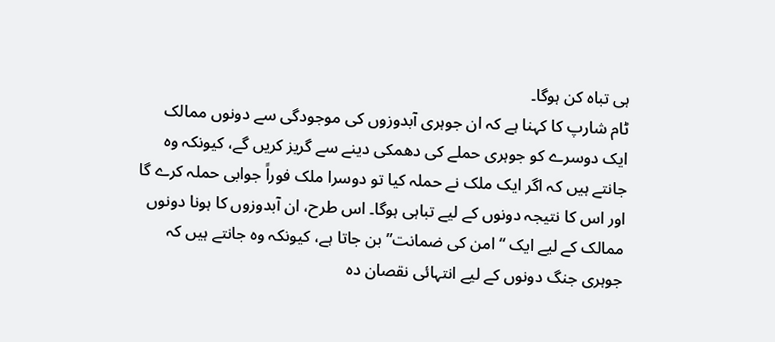ہی تباہ کن ہوگا۔
ٹام شارپ کا کہنا ہے کہ ان جوہری آبدوزوں کی موجودگی سے دونوں ممالک ایک دوسرے کو جوہری حملے کی دھمکی دینے سے گریز کریں گے، کیونکہ وہ جانتے ہیں کہ اگر ایک ملک نے حملہ کیا تو دوسرا ملک فوراً جوابی حملہ کرے گا اور اس کا نتیجہ دونوں کے لیے تباہی ہوگا۔ اس طرح، ان آبدوزوں کا ہونا دونوں ممالک کے لیے ایک “امن کی ضمانت” بن جاتا ہے، کیونکہ وہ جانتے ہیں کہ جوہری جنگ دونوں کے لیے انتہائی نقصان دہ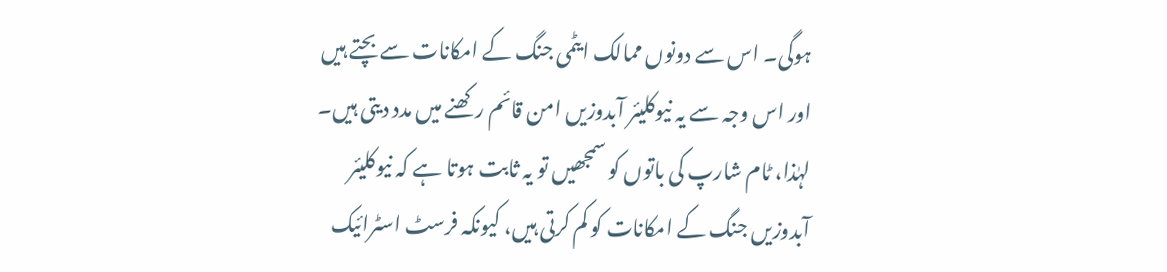ہوگی۔ اس سے دونوں ممالک ایٹمی جنگ کے امکانات سے بچتے ہیں اور اس وجہ سے یہ نیوکلیئر آبدوزیں امن قائم رکھنے میں مدد دیتی ہیں۔ لہٰذا، ٹام شارپ کی باتوں کو سمجھیں تو یہ ثابت ہوتا ہے کہ نیوکلیئر آبدوزیں جنگ کے امکانات کو کم کرتی ہیں، کیونکہ فرسٹ اسٹرائیک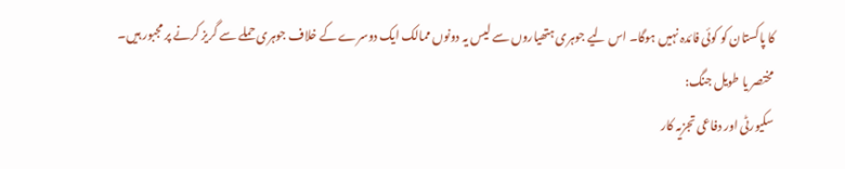کا پاکستان کو کوئی فائدہ نہیں ہوگا۔ اس لیے جوہری ہتھیاروں سے لیس یہ دونوں ممالک ایک دوسرے کے خلاف جوہری حملے سے گریز کرنے پر مجبور ہیں۔
مختصر یا طویل جنگ:
سکیورٹی اور دفاعی تجزیہ کار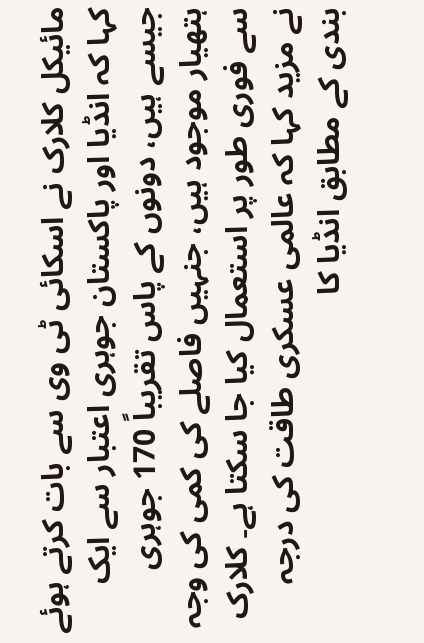مائیکل کلارک نے اسکائی ٹی وی سے بات کرتے ہوئے کہا کہ انڈیا اور پاکستان جوہری اعتبار سے ایک جیسے ہیں، دونوں کے پاس تقریباً 170 جوہری ہتھیار موجود ہیں، جنہیں فاصلے کی کمی کی وجہ سے فوری طور پر استعمال کیا جا سکتا ہے۔ کلارک نے مزید کہا کہ عالمی عسکری طاقت کی درجہ بندی کے مطابق انڈیا کا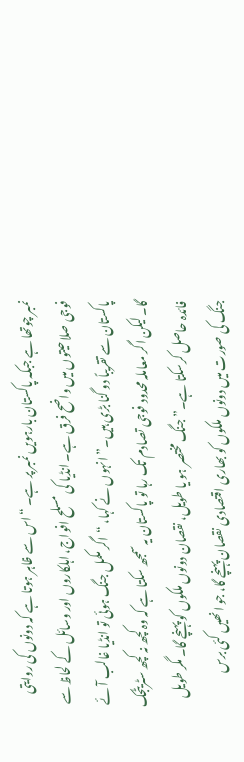نمبر چوتھا ہے جبکہ پاکستان بارہویں نمبر پر ہے۔ “اس سے ظاہر ہوتا ہے کہ دونوں کی روایتی فوجی صلاحیتوں میں واضح فرق ہے۔ انڈیا کی مسلح افواج، اہلکاروں اور وسائل کے لحاظ سے پاکستان سے تقریباً دو گنا بڑی ہیں۔” انہوں نے کہا، “اگر مکمل جنگ ہوئی تو انڈیا غالب آئے گا۔ لیکن اگر معاملہ محدود فوجی تصادم تک رہا تو پاکستان یہ سمجھ سکتا ہے کہ وہ کچھ نہ کچھ سٹریٹجک فائدہ حاصل کرسکتا ہے۔” جنگ مختصر ہو یا طویل، نقصان دونوں ملکوں کو پہنچے گا۔ مگر طویل جنگ کی صورت میں دونوں ملکوں کو بھاری اقتصادی نقصان پہنچے گا، جو انھیں کئی برس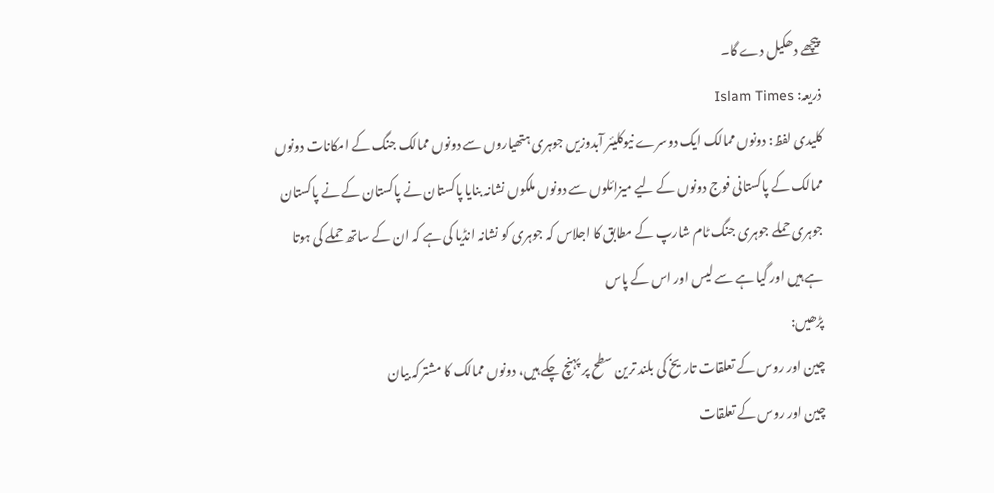پیچھے دھکیل دے گا۔
ذریعہ: Islam Times
کلیدی لفظ: دونوں ممالک ایک دوسرے نیوکلیئر آبدوزیں جوہری ہتھیاروں سے دونوں ممالک جنگ کے امکانات دونوں ممالک کے پاکستانی فوج دونوں کے لیے میزائلوں سے دونوں ملکوں نشانہ بنایا پاکستان نے پاکستان کے نے پاکستان جوہری حملے جوہری جنگ ٹام شارپ کے مطابق کا اجلاس کہ جوہری کو نشانہ انڈیا کی ہے کہ ان کے ساتھ حملے کی ہوتا ہے ہیں اور گیا ہے سے لیس اور اس کے پاس
پڑھیں:
چین اور روس کے تعلقات تاریخ کی بلند ترین سطح پر پہنچ چکے ہیں، دونوں ممالک کا مشترکہ بیان
چین اور روس کے تعلقات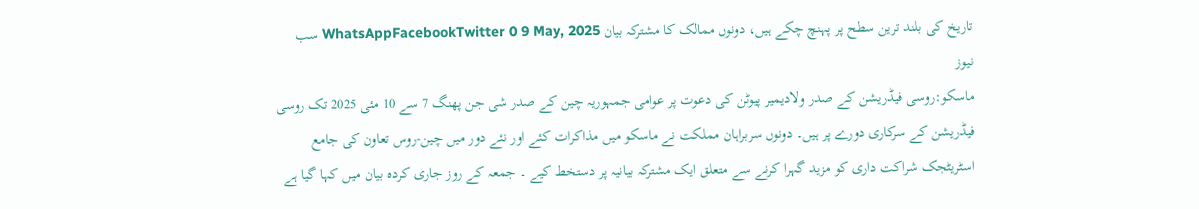تاریخ کی بلند ترین سطح پر پہنچ چکے ہیں، دونوں ممالک کا مشترکہ بیان WhatsAppFacebookTwitter 0 9 May, 2025 سب نیوز
ماسکو:روسی فیڈریشن کے صدر ولادیمیر پیوٹن کی دعوت پر عوامی جمہوریہ چین کے صدر شی جن پھنگ 7 سے 10 مئی 2025 تک روسی فیڈریشن کے سرکاری دورے پر ہیں۔ دونوں سربراہان مملکت نے ماسکو میں مذاکرات کئے اور نئے دور میں چین-روس تعاون کی جامع اسٹریٹجک شراکت داری کو مزید گہرا کرنے سے متعلق ایک مشترکہ بیانیہ پر دستخط کیے ۔ جمعہ کے روز جاری کردہ بیان میں کہا گیا ہے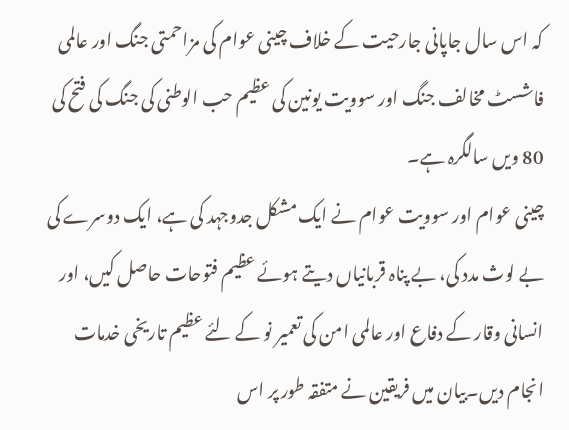کہ اس سال جاپانی جارحیت کے خلاف چینی عوام کی مزاحمتی جنگ اور عالمی فاشسٹ مخالف جنگ اور سوویت یونین کی عظیم حب الوطنی کی جنگ کی فتح کی 80 ویں سالگرہ ہے۔
چینی عوام اور سوویت عوام نے ایک مشکل جدوجہد کی ہے، ایک دوسرے کی بے لوث مدد کی، بے پناہ قربانیاں دیتے ہوئے عظیم فتوحات حاصل کیں، اور انسانی وقار کے دفاع اور عالمی امن کی تعمیر نو کے لئے عظیم تاریخی خدمات انجام دیں۔بیان میں فریقین نے متفقہ طور پر اس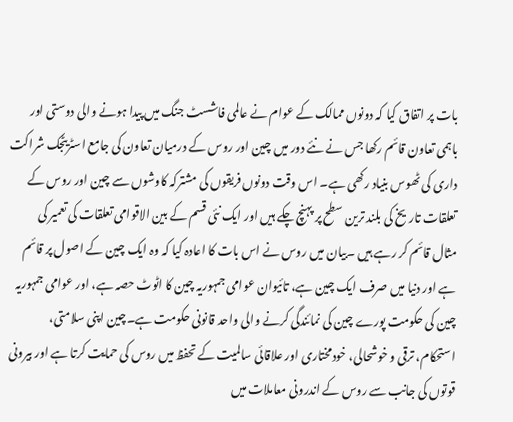بات پر اتفاق کیا کہ دونوں ممالک کے عوام نے عالمی فاشسٹ جنگ میں پیدا ہونے والی دوستی اور باہمی تعاون قائم رکھا جس نے نئے دور میں چین اور روس کے درمیان تعاون کی جامع اسٹریٹجک شراکت داری کی ٹھوس بنیاد رکھی ہے۔ اس وقت دونوں فریقوں کی مشترکہ کاوشوں سے چین اور روس کے تعلقات تاریخ کی بلند ترین سطح پر پہنچ چکے ہیں اور ایک نئی قسم کے بین الاقوامی تعلقات کی تعمیر کی مثال قائم کر رہے ہیں ۔بیان میں روس نے اس بات کا اعادہ کیا کہ وہ ایک چین کے اصول پر قائم ہے اور دنیا میں صرف ایک چین ہے، تائیوان عوامی جمہوریہ چین کا اٹوٹ حصہ ہے، اور عوامی جمہوریہ چین کی حکومت پورے چین کی نمائندگی کرنے والی واحد قانونی حکومت ہے۔چین اپنی سلامتی، استحکام، ترقی و خوشحالی، خودمختاری اور علاقائی سالمیت کے تحفظ میں روس کی حمایت کرتا ہے اور بیرونی قوتوں کی جانب سے روس کے اندرونی معاملات میں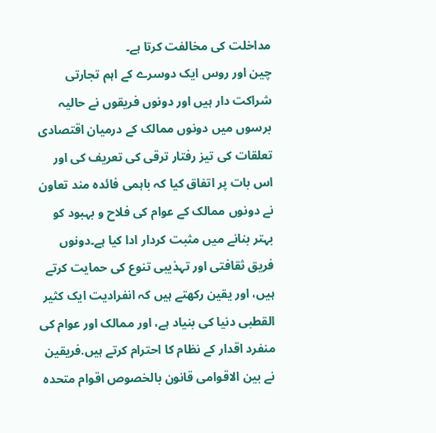مداخلت کی مخالفت کرتا ہے۔
چین اور روس ایک دوسرے کے اہم تجارتی شراکت دار ہیں اور دونوں فریقوں نے حالیہ برسوں میں دونوں ممالک کے درمیان اقتصادی تعلقات کی تیز رفتار ترقی کی تعریف کی اور اس بات پر اتفاق کیا کہ باہمی فائدہ مند تعاون نے دونوں ممالک کے عوام کی فلاح و بہبود کو بہتر بنانے میں مثبت کردار ادا کیا ہے۔دونوں فریق ثقافتی اور تہذیبی تنوع کی حمایت کرتے ہیں، اور یقین رکھتے ہیں کہ انفرادیت ایک کثیر القطبی دنیا کی بنیاد ہے، اور ممالک اور عوام کی منفرد اقدار کے نظام کا احترام کرتے ہیں.فریقین نے بین الاقوامی قانون بالخصوص اقوام متحدہ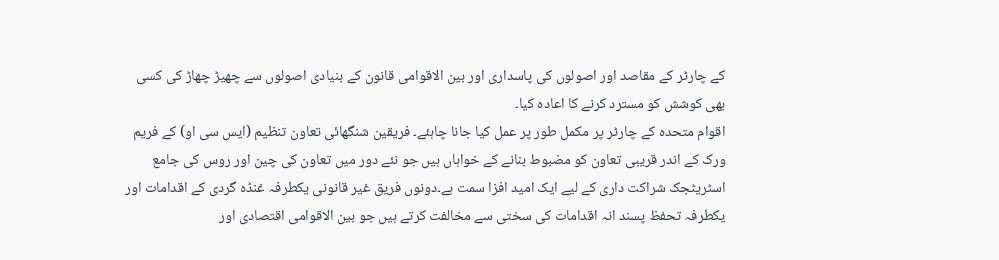کے چارٹر کے مقاصد اور اصولوں کی پاسداری اور بین الاقوامی قانون کے بنیادی اصولوں سے چھیڑ چھاڑ کی کسی بھی کوشش کو مسترد کرنے کا اعادہ کیا۔
اقوام متحدہ کے چارٹر پر مکمل طور پر عمل کیا جانا چاہئے۔ فریقین شنگھائی تعاون تنظیم (ایس سی او) کے فریم ورک کے اندر قریبی تعاون کو مضبوط بنانے کے خواہاں ہیں جو نئے دور میں تعاون کی چین اور روس کی جامع اسٹریٹجک شراکت داری کے لیے ایک امید افزا سمت ہے۔دونوں فریق غیر قانونی یکطرفہ غنڈہ گردی کے اقدامات اور یکطرفہ تحفظ پسند انہ اقدامات کی سختی سے مخالفت کرتے ہیں جو بین الاقوامی اقتصادی اور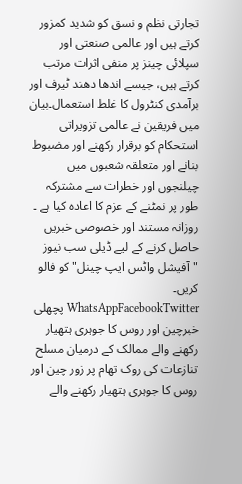تجارتی نظم و نسق کو شدید کمزور کرتے ہیں اور عالمی صنعتی اور سپلائی چینز پر منفی اثرات مرتب کرتے ہیں، جیسے اندھا دھند ٹیرف اور برآمدی کنٹرول کا غلط استعمال۔بیان میں فریقین نے عالمی تزویراتی استحکام کو برقرار رکھنے اور مضبوط بنانے اور متعلقہ شعبوں میں چیلنجوں اور خطرات سے مشترکہ طور پر نمٹنے کے عزم کا اعادہ کیا ہے ۔
روزانہ مستند اور خصوصی خبریں حاصل کرنے کے لیے ڈیلی سب نیوز "آفیشل واٹس ایپ چینل" کو فالو کریں۔
WhatsAppFacebookTwitter پچھلی خبرچین اور روس کا جوہری ہتھیار رکھنے والے ممالک کے درمیان مسلح تنازعات کی روک تھام پر زور چین اور روس کا جوہری ہتھیار رکھنے والے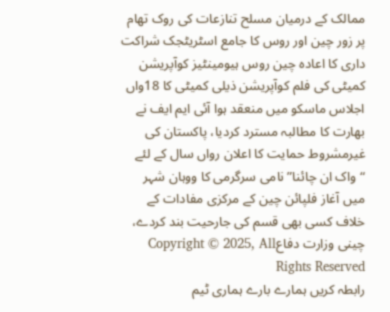ممالک کے درمیان مسلح تنازعات کی روک تھام پر زور چین اور روس کا جامع اسٹریٹجک شراکت داری کا اعادہ چین روس ہیومینٹیز کوآپریشن کمیٹی کی فلم کوآپریشن ذیلی کمیٹی کا 18واں اجلاس ماسکو میں منعقد ہوا آئی ایم ایف نے بھارت کا مطالبہ مسترد کردیا، پاکستان کی غیرمشروط حمایت کا اعلان رواں سال کے لئے “واک ان چائنا” نامی سرگرمی کا ووہان شہر میں آغاز فلپائن چین کے مرکزی مفادات کے خلاف کسی بھی قسم کی جارحیت بند کردے، چینی وزارت دفاعCopyright © 2025, All Rights Reserved
رابطہ کریں ہمارے بارے ہماری ٹیم